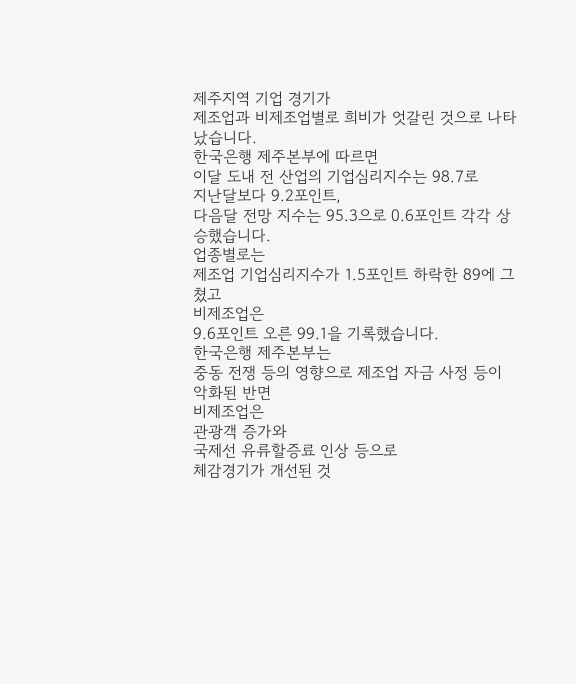제주지역 기업 경기가
제조업과 비제조업별로 희비가 엇갈린 것으로 나타났습니다.
한국은행 제주본부에 따르면
이달 도내 전 산업의 기업심리지수는 98.7로
지난달보다 9.2포인트,
다음달 전망 지수는 95.3으로 0.6포인트 각각 상승했습니다.
업종별로는
제조업 기업심리지수가 1.5포인트 하락한 89에 그쳤고
비제조업은
9.6포인트 오른 99.1을 기록했습니다.
한국은행 제주본부는
중동 전쟁 등의 영향으로 제조업 자금 사정 등이 악화된 반면
비제조업은
관광객 증가와
국제선 유류할증료 인상 등으로
체감경기가 개선된 것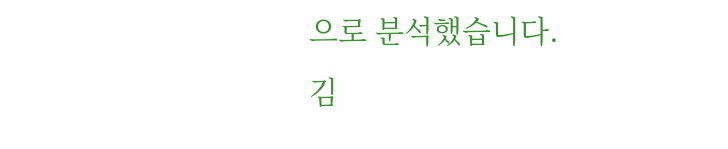으로 분석했습니다.
김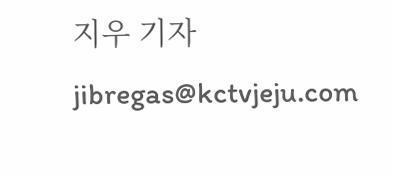지우 기자
jibregas@kctvjeju.com